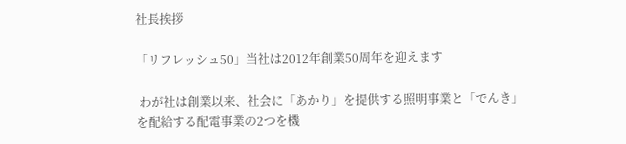社長挨拶

「リフレッシュ50」当社は2012年創業50周年を迎えます

 わが社は創業以来、社会に「あかり」を提供する照明事業と「でんき」を配給する配電事業の2つを機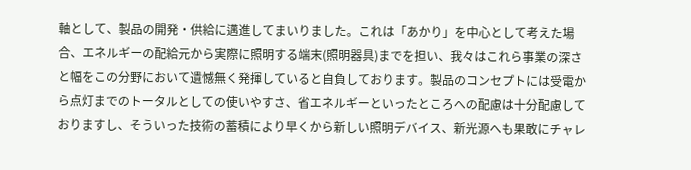軸として、製品の開発・供給に邁進してまいりました。これは「あかり」を中心として考えた場合、エネルギーの配給元から実際に照明する端末(照明器具)までを担い、我々はこれら事業の深さと幅をこの分野において遺憾無く発揮していると自負しております。製品のコンセプトには受電から点灯までのトータルとしての使いやすさ、省エネルギーといったところへの配慮は十分配慮しておりますし、そういった技術の蓄積により早くから新しい照明デバイス、新光源へも果敢にチャレ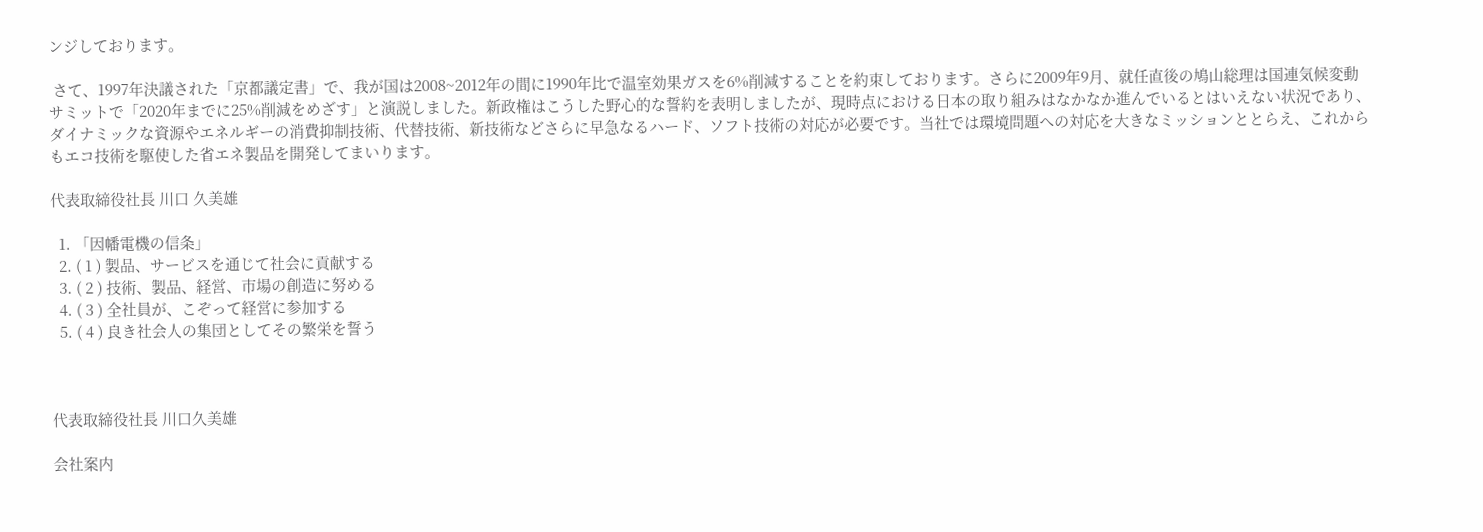ンジしております。

 さて、1997年決議された「京都議定書」で、我が国は2008~2012年の間に1990年比で温室効果ガスを6%削減することを約束しております。さらに2009年9月、就任直後の鳩山総理は国連気候変動サミットで「2020年までに25%削減をめざす」と演説しました。新政権はこうした野心的な誓約を表明しましたが、現時点における日本の取り組みはなかなか進んでいるとはいえない状況であり、ダイナミックな資源やエネルギーの消費抑制技術、代替技術、新技術などさらに早急なるハード、ソフト技術の対応が必要です。当社では環境問題への対応を大きなミッションととらえ、これからもエコ技術を駆使した省エネ製品を開発してまいります。

代表取締役社長 川口 久美雄

  1. 「因幡電機の信条」
  2. ( 1 ) 製品、サービスを通じて社会に貢献する
  3. ( 2 ) 技術、製品、経営、市場の創造に努める
  4. ( 3 ) 全社員が、こぞって経営に参加する
  5. ( 4 ) 良き社会人の集団としてその繁栄を誓う



代表取締役社長 川口久美雄

会社案内